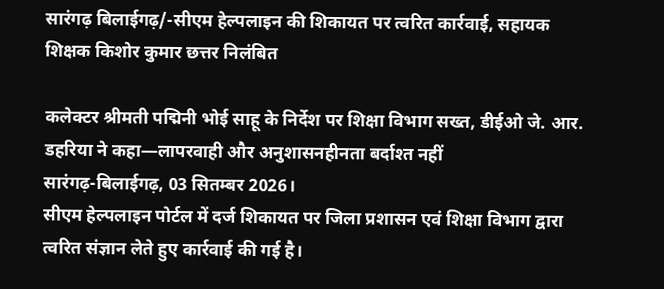सारंगढ़ बिलाईगढ़/-सीएम हेल्पलाइन की शिकायत पर त्वरित कार्रवाई, सहायक शिक्षक किशोर कुमार छत्तर निलंबित

कलेक्टर श्रीमती पद्मिनी भोई साहू के निर्देश पर शिक्षा विभाग सख्त, डीईओ जे. आर. डहरिया ने कहा—लापरवाही और अनुशासनहीनता बर्दाश्त नहीं
सारंगढ़-बिलाईगढ़, 03 सितम्बर 2026।
सीएम हेल्पलाइन पोर्टल में दर्ज शिकायत पर जिला प्रशासन एवं शिक्षा विभाग द्वारा त्वरित संज्ञान लेते हुए कार्रवाई की गई है।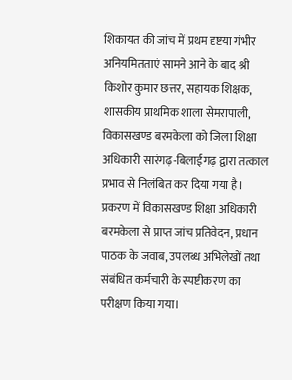शिकायत की जांच में प्रथम दृष्टया गंभीर अनियमितताएं सामने आने के बाद श्री किशोर कुमार छत्तर, सहायक शिक्षक, शासकीय प्राथमिक शाला सेमरापाली, विकासखण्ड बरमकेला को जिला शिक्षा अधिकारी सारंगढ़-बिलाईगढ़ द्वारा तत्काल प्रभाव से निलंबित कर दिया गया है। प्रकरण में विकासखण्ड शिक्षा अधिकारी बरमकेला से प्राप्त जांच प्रतिवेदन, प्रधान पाठक के जवाब, उपलब्ध अभिलेखों तथा संबंधित कर्मचारी के स्पष्टीकरण का परीक्षण किया गया।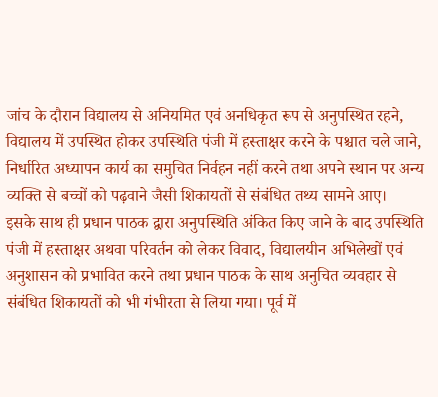जांच के दौरान विद्यालय से अनियमित एवं अनधिकृत रूप से अनुपस्थित रहने, विद्यालय में उपस्थित होकर उपस्थिति पंजी में हस्ताक्षर करने के पश्चात चले जाने, निर्धारित अध्यापन कार्य का समुचित निर्वहन नहीं करने तथा अपने स्थान पर अन्य व्यक्ति से बच्चों को पढ़वाने जैसी शिकायतों से संबंधित तथ्य सामने आए।
इसके साथ ही प्रधान पाठक द्वारा अनुपस्थिति अंकित किए जाने के बाद उपस्थिति पंजी में हस्ताक्षर अथवा परिवर्तन को लेकर विवाद, विद्यालयीन अभिलेखों एवं अनुशासन को प्रभावित करने तथा प्रधान पाठक के साथ अनुचित व्यवहार से संबंधित शिकायतों को भी गंभीरता से लिया गया। पूर्व में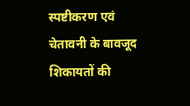स्पष्टीकरण एवं चेतावनी के बावजूद शिकायतों की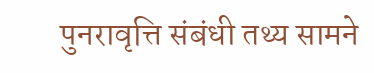पुनरावृत्ति संबंधी तथ्य सामने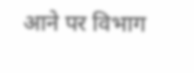आने पर विभाग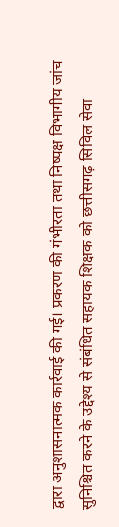द्वारा अनुशासनात्मक कार्रवाई की गई। प्रकरण की गंभीरता तथा निष्पक्ष विभागीय जांच सुनिश्चित करने के उद्देश्य से संबंधित सहायक शिक्षक को छत्तीसगढ़ सिविल सेवा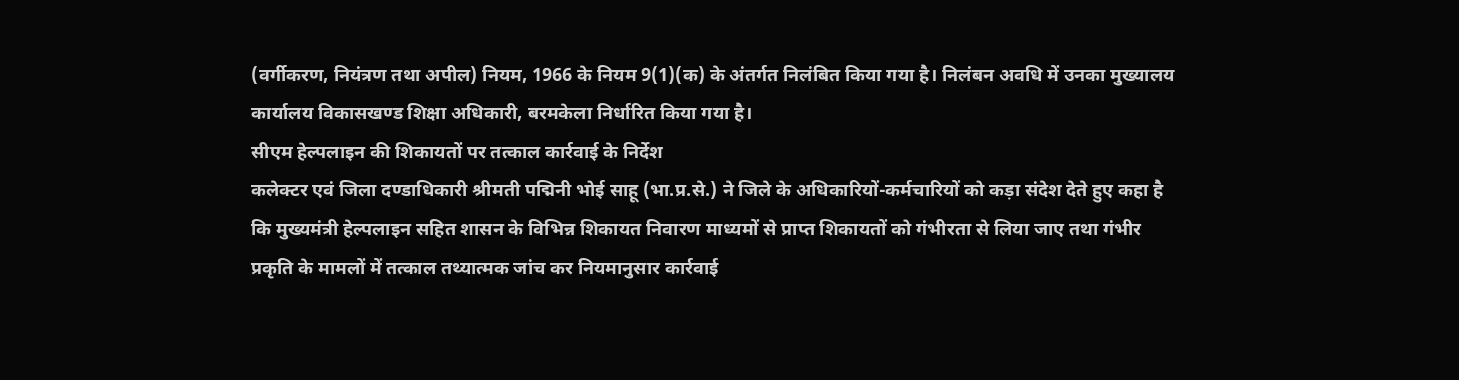(वर्गीकरण, नियंत्रण तथा अपील) नियम, 1966 के नियम 9(1)(क) के अंतर्गत निलंबित किया गया है। निलंबन अवधि में उनका मुख्यालय कार्यालय विकासखण्ड शिक्षा अधिकारी, बरमकेला निर्धारित किया गया है।
सीएम हेल्पलाइन की शिकायतों पर तत्काल कार्रवाई के निर्देश
कलेक्टर एवं जिला दण्डाधिकारी श्रीमती पद्मिनी भोई साहू (भा.प्र.से.) ने जिले के अधिकारियों-कर्मचारियों को कड़ा संदेश देते हुए कहा है कि मुख्यमंत्री हेल्पलाइन सहित शासन के विभिन्न शिकायत निवारण माध्यमों से प्राप्त शिकायतों को गंभीरता से लिया जाए तथा गंभीर प्रकृति के मामलों में तत्काल तथ्यात्मक जांच कर नियमानुसार कार्रवाई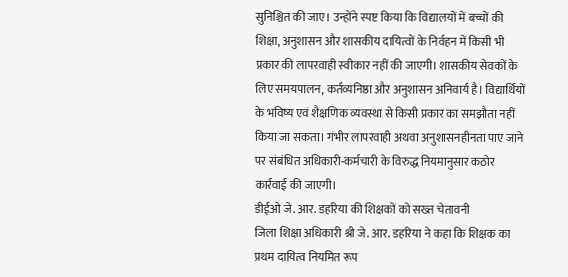सुनिश्चित की जाए। उन्होंने स्पष्ट किया कि विद्यालयों में बच्चों की शिक्षा, अनुशासन और शासकीय दायित्वों के निर्वहन में किसी भी प्रकार की लापरवाही स्वीकार नहीं की जाएगी। शासकीय सेवकों के लिए समयपालन, कर्तव्यनिष्ठा और अनुशासन अनिवार्य है। विद्यार्थियों के भविष्य एवं शैक्षणिक व्यवस्था से किसी प्रकार का समझौता नहीं किया जा सकता। गंभीर लापरवाही अथवा अनुशासनहीनता पाए जाने पर संबंधित अधिकारी-कर्मचारी के विरुद्ध नियमानुसार कठोर कार्रवाई की जाएगी।
डीईओ जे. आर. डहरिया की शिक्षकों को सख्त चेतावनी
जिला शिक्षा अधिकारी श्री जे. आर. डहरिया ने कहा कि शिक्षक का प्रथम दायित्व नियमित रूप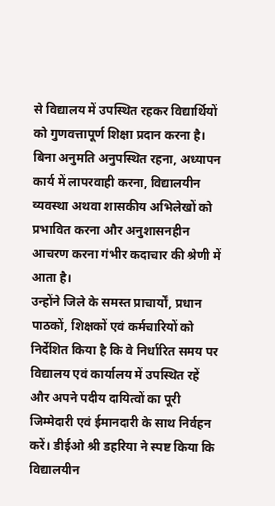से विद्यालय में उपस्थित रहकर विद्यार्थियों को गुणवत्तापूर्ण शिक्षा प्रदान करना है। बिना अनुमति अनुपस्थित रहना, अध्यापन कार्य में लापरवाही करना, विद्यालयीन व्यवस्था अथवा शासकीय अभिलेखों को प्रभावित करना और अनुशासनहीन आचरण करना गंभीर कदाचार की श्रेणी में आता है।
उन्होंने जिले के समस्त प्राचार्यों, प्रधान पाठकों, शिक्षकों एवं कर्मचारियों को निर्देशित किया है कि वे निर्धारित समय पर विद्यालय एवं कार्यालय में उपस्थित रहें और अपने पदीय दायित्वों का पूरी जिम्मेदारी एवं ईमानदारी के साथ निर्वहन करें। डीईओ श्री डहरिया ने स्पष्ट किया कि विद्यालयीन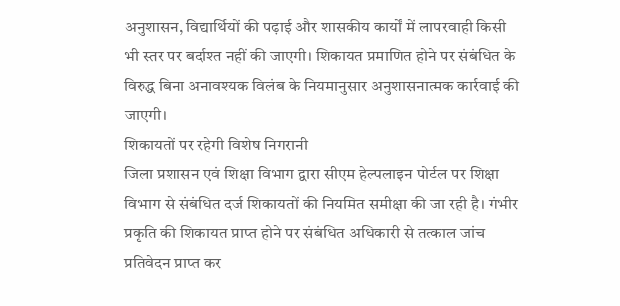अनुशासन, विद्यार्थियों की पढ़ाई और शासकीय कार्यों में लापरवाही किसी भी स्तर पर बर्दाश्त नहीं की जाएगी। शिकायत प्रमाणित होने पर संबंधित के विरुद्ध बिना अनावश्यक विलंब के नियमानुसार अनुशासनात्मक कार्रवाई की जाएगी।
शिकायतों पर रहेगी विशेष निगरानी
जिला प्रशासन एवं शिक्षा विभाग द्वारा सीएम हेल्पलाइन पोर्टल पर शिक्षा विभाग से संबंधित दर्ज शिकायतों की नियमित समीक्षा की जा रही है। गंभीर प्रकृति की शिकायत प्राप्त होने पर संबंधित अधिकारी से तत्काल जांच प्रतिवेदन प्राप्त कर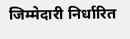जिम्मेदारी निर्धारित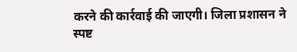करने की कार्रवाई की जाएगी। जिला प्रशासन ने स्पष्ट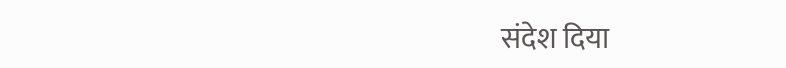संदेश दिया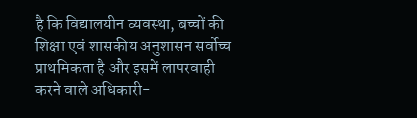है कि विद्यालयीन व्यवस्था, बच्चों की शिक्षा एवं शासकीय अनुशासन सर्वोच्च प्राथमिकता है और इसमें लापरवाही करने वाले अधिकारी-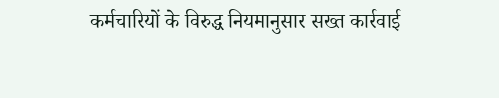कर्मचारियों के विरुद्ध नियमानुसार सख्त कार्रवाई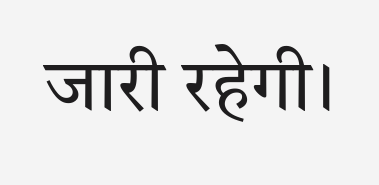जारी रहेगी।